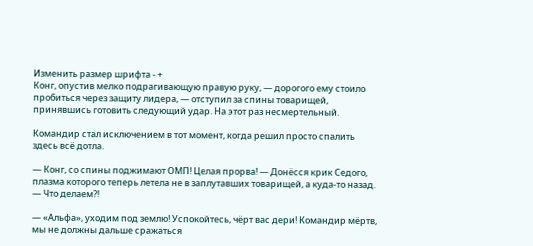Изменить размер шрифта - +
Конг, опустив мелко подрагивающую правую руку, — дорогого ему стоило пробиться через защиту лидера, — отступил за спины товарищей, принявшись готовить следующий удар. На этот раз несмертельный.

Командир стал исключением в тот момент, когда решил просто спалить здесь всё дотла.

— Конг, со спины поджимают ОМП! Целая прорва! — Донёсся крик Седого, плазма которого теперь летела не в заплутавших товарищей, а куда-то назад. — Что делаем⁈

— «Альфа», уходим под землю! Успокойтесь, чёрт вас дери! Командир мёртв, мы не должны дальше сражаться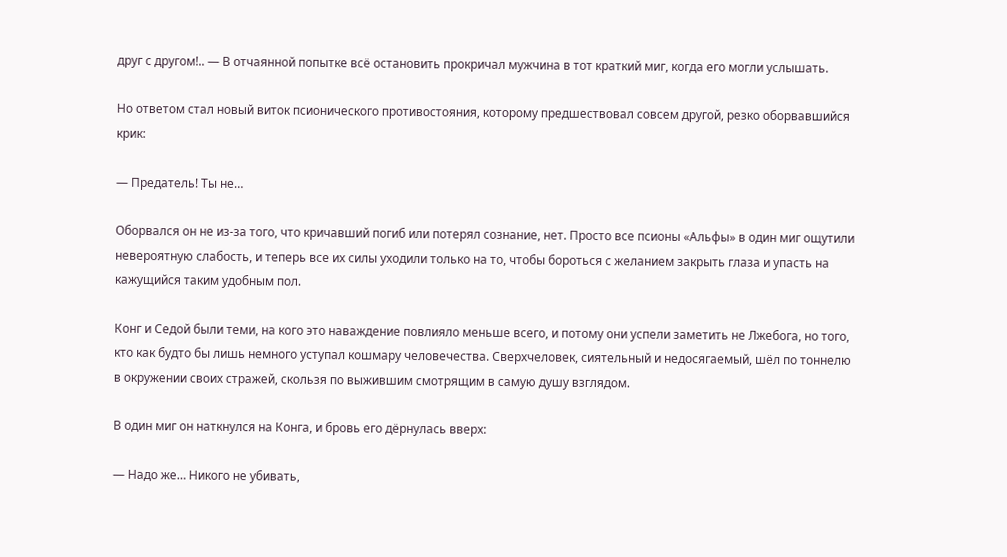друг с другом!.. — В отчаянной попытке всё остановить прокричал мужчина в тот краткий миг, когда его могли услышать.

Но ответом стал новый виток псионического противостояния, которому предшествовал совсем другой, резко оборвавшийся крик:

— Предатель! Ты не…

Оборвался он не из-за того, что кричавший погиб или потерял сознание, нет. Просто все псионы «Альфы» в один миг ощутили невероятную слабость, и теперь все их силы уходили только на то, чтобы бороться с желанием закрыть глаза и упасть на кажущийся таким удобным пол.

Конг и Седой были теми, на кого это наваждение повлияло меньше всего, и потому они успели заметить не Лжебога, но того, кто как будто бы лишь немного уступал кошмару человечества. Сверхчеловек, сиятельный и недосягаемый, шёл по тоннелю в окружении своих стражей, скользя по выжившим смотрящим в самую душу взглядом.

В один миг он наткнулся на Конга, и бровь его дёрнулась вверх:

— Надо же… Никого не убивать,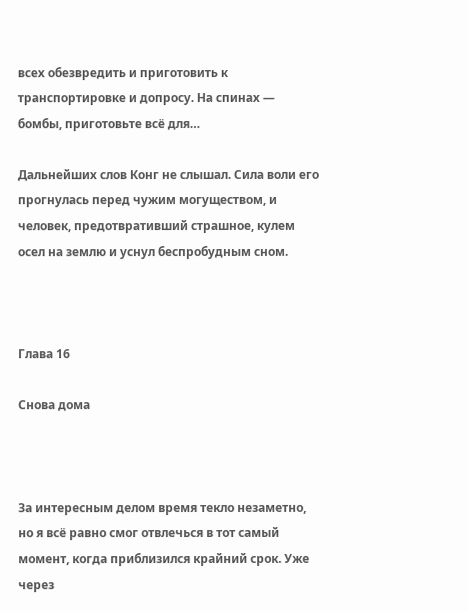всех обезвредить и приготовить к транспортировке и допросу. На спинах — бомбы, приготовьте всё для…

Дальнейших слов Конг не слышал. Сила воли его прогнулась перед чужим могуществом, и человек, предотвративший страшное, кулем осел на землю и уснул беспробудным сном.



Глава 16

Снова дома



За интересным делом время текло незаметно, но я всё равно смог отвлечься в тот самый момент, когда приблизился крайний срок. Уже через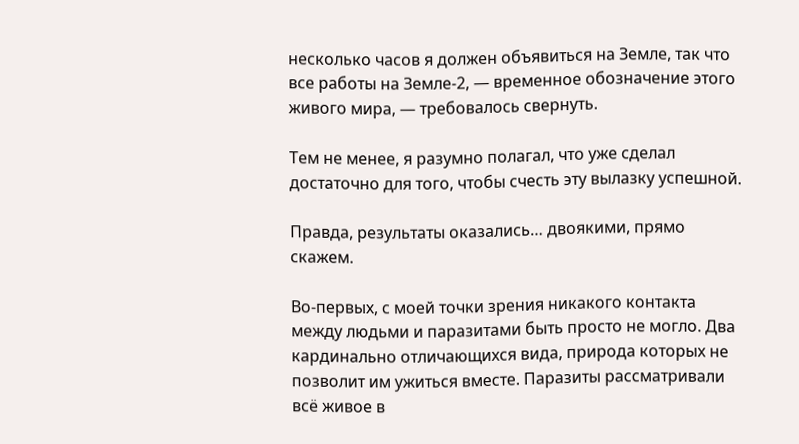несколько часов я должен объявиться на Земле, так что все работы на Земле-2, — временное обозначение этого живого мира, — требовалось свернуть.

Тем не менее, я разумно полагал, что уже сделал достаточно для того, чтобы счесть эту вылазку успешной.

Правда, результаты оказались… двоякими, прямо скажем.

Во-первых, с моей точки зрения никакого контакта между людьми и паразитами быть просто не могло. Два кардинально отличающихся вида, природа которых не позволит им ужиться вместе. Паразиты рассматривали всё живое в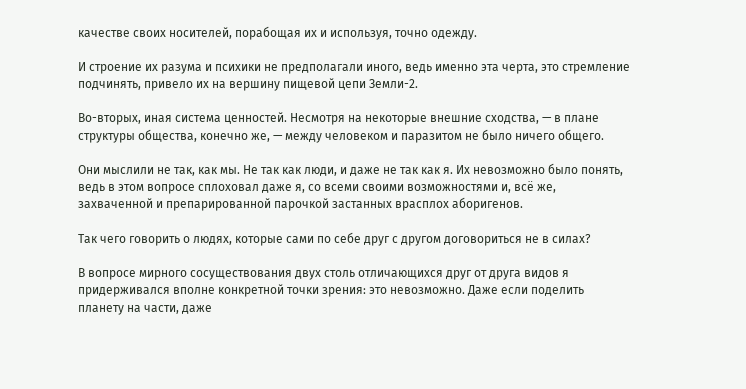качестве своих носителей, порабощая их и используя, точно одежду.

И строение их разума и психики не предполагали иного, ведь именно эта черта, это стремление подчинять, привело их на вершину пищевой цепи Земли-2.

Во-вторых, иная система ценностей. Несмотря на некоторые внешние сходства, — в плане структуры общества, конечно же, — между человеком и паразитом не было ничего общего.

Они мыслили не так, как мы. Не так как люди, и даже не так как я. Их невозможно было понять, ведь в этом вопросе сплоховал даже я, со всеми своими возможностями и, всё же, захваченной и препарированной парочкой застанных врасплох аборигенов.

Так чего говорить о людях, которые сами по себе друг с другом договориться не в силах?

В вопросе мирного сосуществования двух столь отличающихся друг от друга видов я придерживался вполне конкретной точки зрения: это невозможно. Даже если поделить планету на части, даже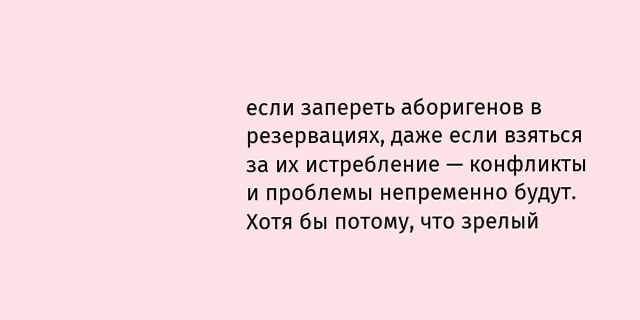если запереть аборигенов в резервациях, даже если взяться за их истребление — конфликты и проблемы непременно будут. Хотя бы потому, что зрелый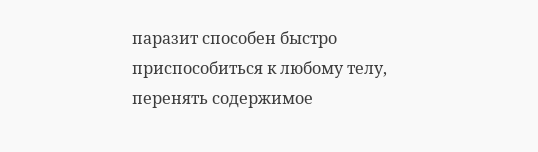паразит способен быстро приспособиться к любому телу, перенять содержимое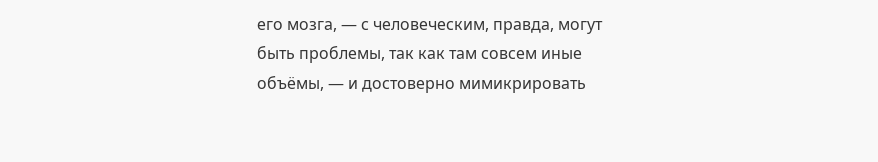его мозга, — с человеческим, правда, могут быть проблемы, так как там совсем иные объёмы, — и достоверно мимикрировать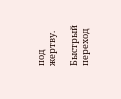под жертву.

Быстрый переход